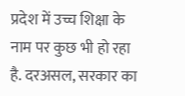प्रदेश में उच्च शिक्षा के नाम पर कुछ भी हो रहा है. दरअसल, सरकार का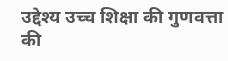उद्देश्य उच्च शिक्षा की गुणवत्ता की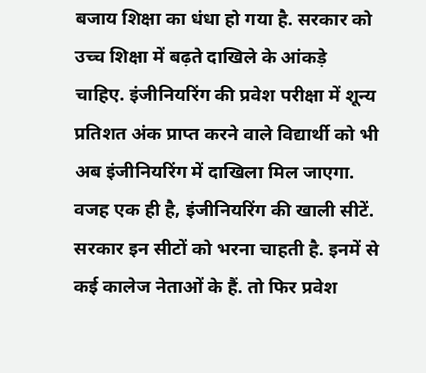बजाय शिक्षा का धंधा हो गया है. सरकार को उच्च शिक्षा में बढ़ते दाखिले के आंकड़े चाहिए. इंजीनियरिंग की प्रवेश परीक्षा में शून्य प्रतिशत अंक प्राप्त करने वाले विद्यार्थी को भी अब इंजीनियरिंग में दाखिला मिल जाएगा. वजह एक ही है, इंजीनियरिंग की खाली सीटें. सरकार इन सीटों को भरना चाहती है. इनमें से कई कालेज नेताओं के हैं. तो फिर प्रवेश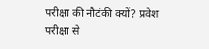परीक्षा की नौटंकी क्यों? प्रवेश परीक्षा से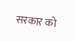सरकार को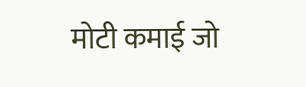मोटी कमाई जो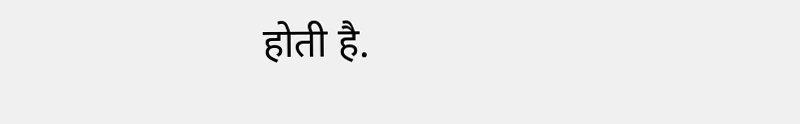होती है.